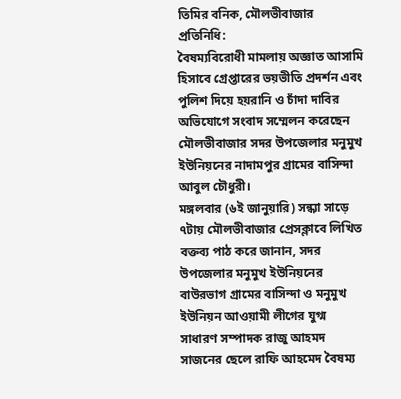তিমির বনিক, মৌলভীবাজার প্রতিনিধি:
বৈষম্যবিরোধী মামলায় অজ্ঞাত আসামি হিসাবে গ্রেপ্তারের ভয়ভীতি প্রদর্শন এবং পুলিশ দিয়ে হয়রানি ও চাঁদা দাবির অভিযোগে সংবাদ সম্মেলন করেছেন মৌলভীবাজার সদর উপজেলার মনুমুখ ইউনিয়নের নাদামপুর গ্রামের বাসিন্দা আবুল চৌধুরী।
মঙ্গলবার (৬ই জানুয়ারি) সন্ধ্যা সাড়ে ৭টায় মৌলভীবাজার প্রেসক্লাবে লিখিত বক্তব্য পাঠ করে জানান, সদর উপজেলার মনুমুখ ইউনিয়নের বাউরভাগ গ্রামের বাসিন্দা ও মনুমুখ ইউনিয়ন আওয়ামী লীগের যুগ্ম সাধারণ সম্পাদক রাজু আহমদ সাজনের ছেলে রাফি আহমেদ বৈষম্য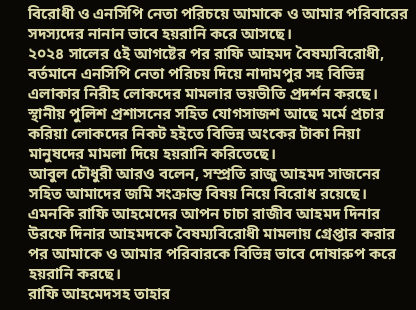বিরোধী ও এনসিপি নেতা পরিচয়ে আমাকে ও আমার পরিবারের সদস্যদের নানান ভাবে হয়রানি করে আসছে।
২০২৪ সালের ৫ই আগষ্টের পর রাফি আহমদ বৈষম্যবিরোধী, বর্তমানে এনসিপি নেতা পরিচয় দিয়ে নাদামপুর সহ বিভিন্ন এলাকার নিরীহ লোকদের মামলার ভয়ভীতি প্রদর্শন করছে। স্থানীয় পুলিশ প্রশাসনের সহিত যোগসাজশ আছে মর্মে প্রচার করিয়া লোকদের নিকট হইতে বিভিন্ন অংকের টাকা নিয়া মানুষদের মামলা দিয়ে হয়রানি করিতেছে।
আবুল চৌধুরী আরও বলেন, সম্প্রতি রাজু আহমদ সাজনের সহিত আমাদের জমি সংক্রান্ত বিষয় নিয়ে বিরোধ রয়েছে। এমনকি রাফি আহমেদের আপন চাচা রাজীব আহমদ দিনার উরফে দিনার আহমদকে বৈষম্যবিরোধী মামলায় গ্রেপ্তার করার পর আমাকে ও আমার পরিবারকে বিভিন্ন ভাবে দোষারুপ করে হয়রানি করছে।
রাফি আহমেদসহ তাহার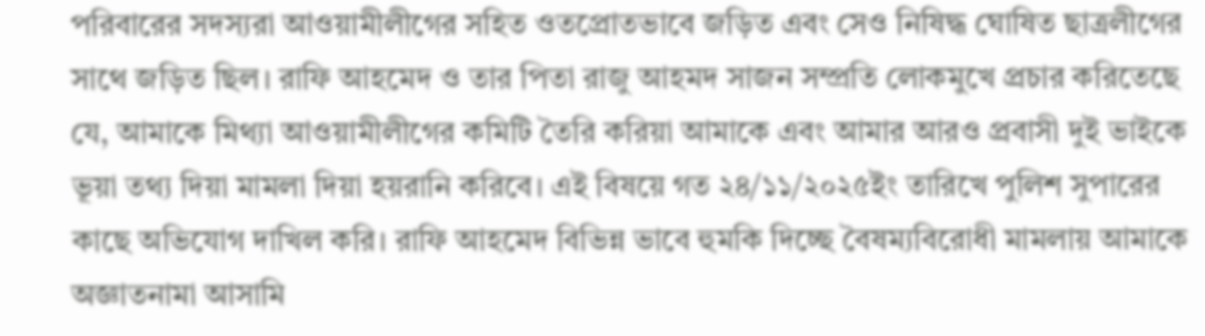পরিবারের সদস্যরা আওয়ামীলীগের সহিত ওতপ্রোতভাবে জড়িত এবং সেও নিষিদ্ধ ঘোষিত ছাত্রলীগের সাথে জড়িত ছিল। রাফি আহমেদ ও তার পিতা রাজু আহমদ সাজন সম্প্রতি লোকমুখে প্রচার করিতেছে যে, আমাকে মিথ্যা আওয়ামীলীগের কমিটি তৈরি করিয়া আমাকে এবং আমার আরও প্রবাসী দুই ভাইকে ভূয়া তথ্য দিয়া মামলা দিয়া হয়রানি করিবে। এই বিষয়ে গত ২৪/১১/২০২৫ইং তারিখে পুলিশ সুপারের কাছে অভিযোগ দাখিল করি। রাফি আহমেদ বিভিন্ন ভাবে হুমকি দিচ্ছে বৈষম্যবিরোধী মামলায় আমাকে অজ্ঞাতনামা আসামি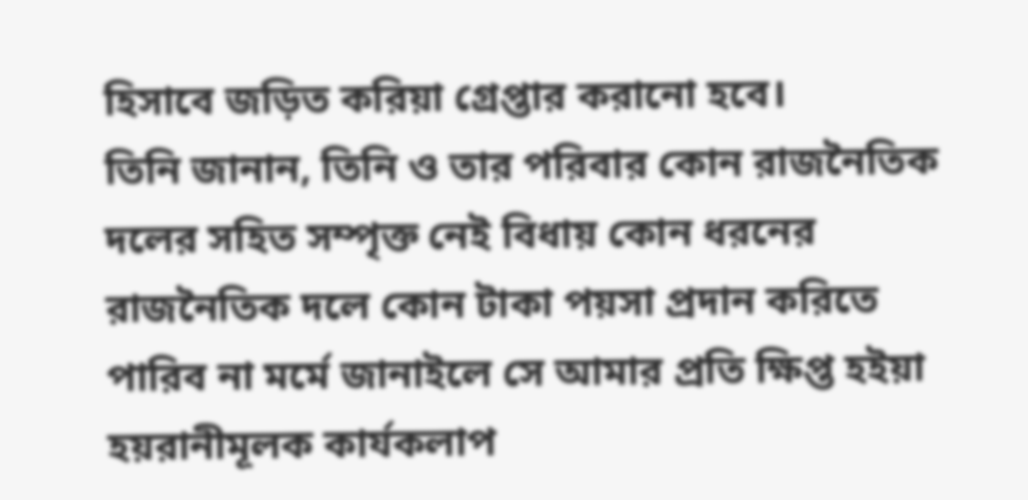হিসাবে জড়িত করিয়া গ্রেপ্তার করানো হবে।
তিনি জানান, তিনি ও তার পরিবার কোন রাজনৈতিক দলের সহিত সম্পৃক্ত নেই বিধায় কোন ধরনের রাজনৈতিক দলে কোন টাকা পয়সা প্রদান করিতে পারিব না মর্মে জানাইলে সে আমার প্রতি ক্ষিপ্ত হইয়া হয়রানীমূলক কার্যকলাপ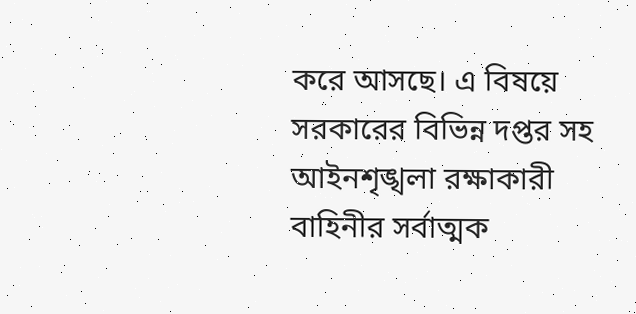করে আসছে। এ বিষয়ে সরকারের বিভিন্ন দপ্তর সহ আইনশৃঙ্খলা রক্ষাকারী বাহিনীর সর্বাত্মক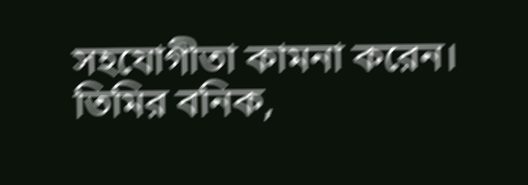সহযোগীতা কামনা করেন।
তিমির বনিক,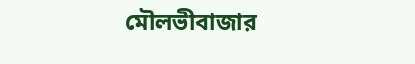মৌলভীবাজার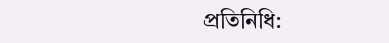প্রতিনিধি: